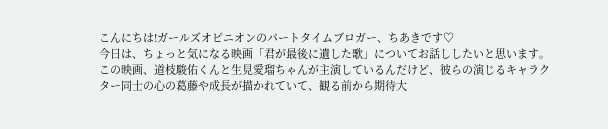こんにちは!ガールズオピニオンのパートタイムブロガー、ちあきです♡
今日は、ちょっと気になる映画「君が最後に遺した歌」についてお話ししたいと思います。この映画、道枝駿佑くんと生見愛瑠ちゃんが主演しているんだけど、彼らの演じるキャラクター同士の心の葛藤や成長が描かれていて、観る前から期待大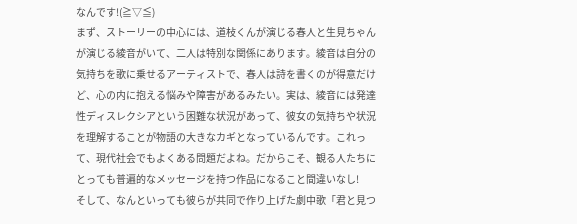なんです!(≧▽≦)
まず、ストーリーの中心には、道枝くんが演じる春人と生見ちゃんが演じる綾音がいて、二人は特別な関係にあります。綾音は自分の気持ちを歌に乗せるアーティストで、春人は詩を書くのが得意だけど、心の内に抱える悩みや障害があるみたい。実は、綾音には発達性ディスレクシアという困難な状況があって、彼女の気持ちや状況を理解することが物語の大きなカギとなっているんです。これって、現代社会でもよくある問題だよね。だからこそ、観る人たちにとっても普遍的なメッセージを持つ作品になること間違いなし!
そして、なんといっても彼らが共同で作り上げた劇中歌「君と見つ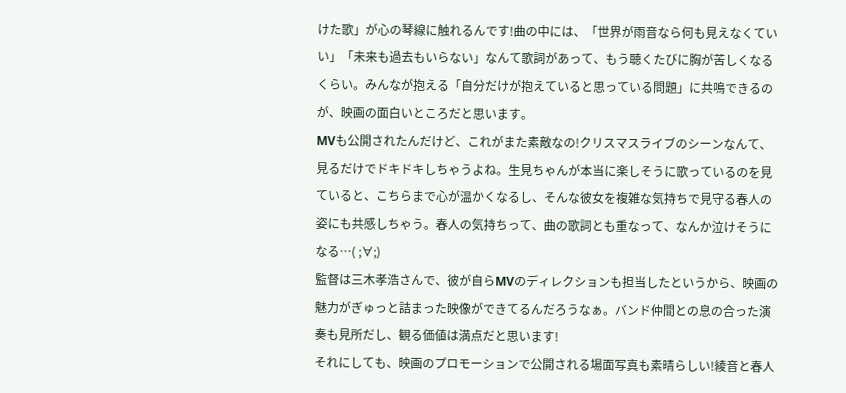けた歌」が心の琴線に触れるんです!曲の中には、「世界が雨音なら何も見えなくていい」「未来も過去もいらない」なんて歌詞があって、もう聴くたびに胸が苦しくなるくらい。みんなが抱える「自分だけが抱えていると思っている問題」に共鳴できるのが、映画の面白いところだと思います。
MVも公開されたんだけど、これがまた素敵なの!クリスマスライブのシーンなんて、見るだけでドキドキしちゃうよね。生見ちゃんが本当に楽しそうに歌っているのを見ていると、こちらまで心が温かくなるし、そんな彼女を複雑な気持ちで見守る春人の姿にも共感しちゃう。春人の気持ちって、曲の歌詞とも重なって、なんか泣けそうになる…( ;∀;)
監督は三木孝浩さんで、彼が自らMVのディレクションも担当したというから、映画の魅力がぎゅっと詰まった映像ができてるんだろうなぁ。バンド仲間との息の合った演奏も見所だし、観る価値は満点だと思います!
それにしても、映画のプロモーションで公開される場面写真も素晴らしい!綾音と春人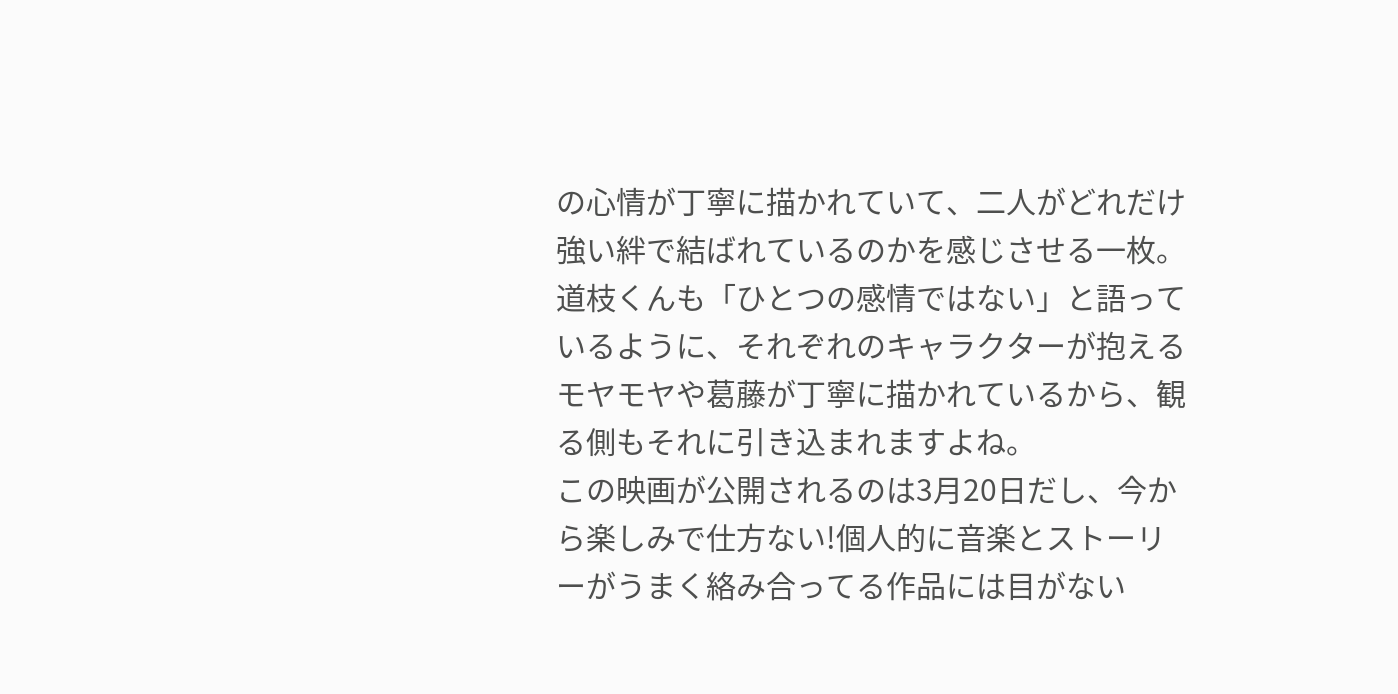の心情が丁寧に描かれていて、二人がどれだけ強い絆で結ばれているのかを感じさせる一枚。道枝くんも「ひとつの感情ではない」と語っているように、それぞれのキャラクターが抱えるモヤモヤや葛藤が丁寧に描かれているから、観る側もそれに引き込まれますよね。
この映画が公開されるのは3月20日だし、今から楽しみで仕方ない!個人的に音楽とストーリーがうまく絡み合ってる作品には目がない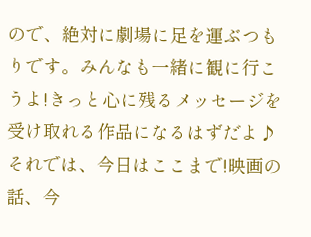ので、絶対に劇場に足を運ぶつもりです。みんなも一緒に観に行こうよ!きっと心に残るメッセージを受け取れる作品になるはずだよ♪
それでは、今日はここまで!映画の話、今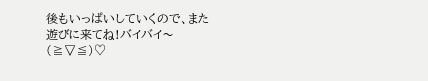後もいっぱいしていくので、また遊びに来てね!バイバイ〜(≧▽≦)♡